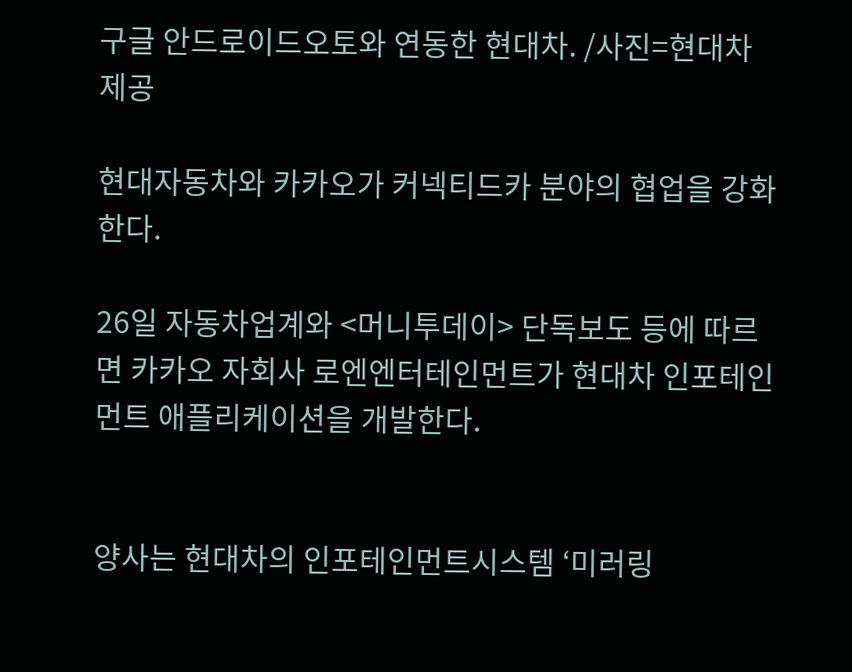구글 안드로이드오토와 연동한 현대차. /사진=현대차 제공

현대자동차와 카카오가 커넥티드카 분야의 협업을 강화한다.

26일 자동차업계와 <머니투데이> 단독보도 등에 따르면 카카오 자회사 로엔엔터테인먼트가 현대차 인포테인먼트 애플리케이션을 개발한다.


양사는 현대차의 인포테인먼트시스템 ‘미러링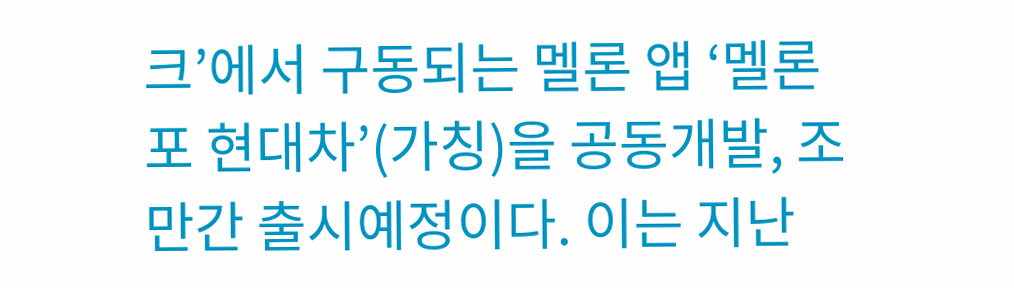크’에서 구동되는 멜론 앱 ‘멜론 포 현대차’(가칭)을 공동개발, 조만간 출시예정이다. 이는 지난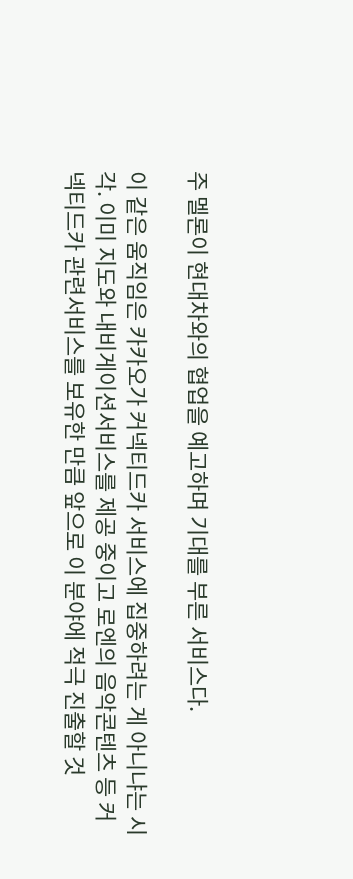주 멜론이 현대차와의 협업을 예고하며 기대를 부른 서비스다.

이 같은 움직임은 카카오가 커넥티드카 서비스에 집중하려는 게 아니냐는 시각. 이미 지도와 내비게이션서비스를 제공 중이고 로엔의 음악콘텐츠 등 커넥티드카 관련서비스를 보유한 만큼 앞으로 이 분야에 적극 진출할 것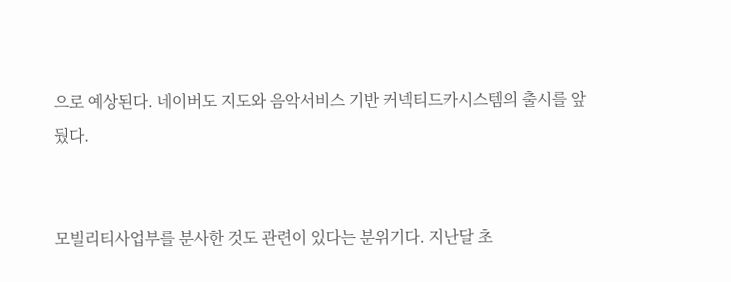으로 예상된다. 네이버도 지도와 음악서비스 기반 커넥티드카시스템의 출시를 앞뒀다.


모빌리티사업부를 분사한 것도 관련이 있다는 분위기다. 지난달 초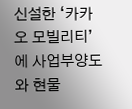신설한 ‘카카오 모빌리티’에 사업부양도와 현물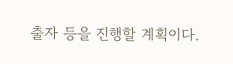출자 등을 진행할 계획이다.